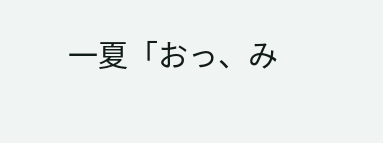一夏「おっ、み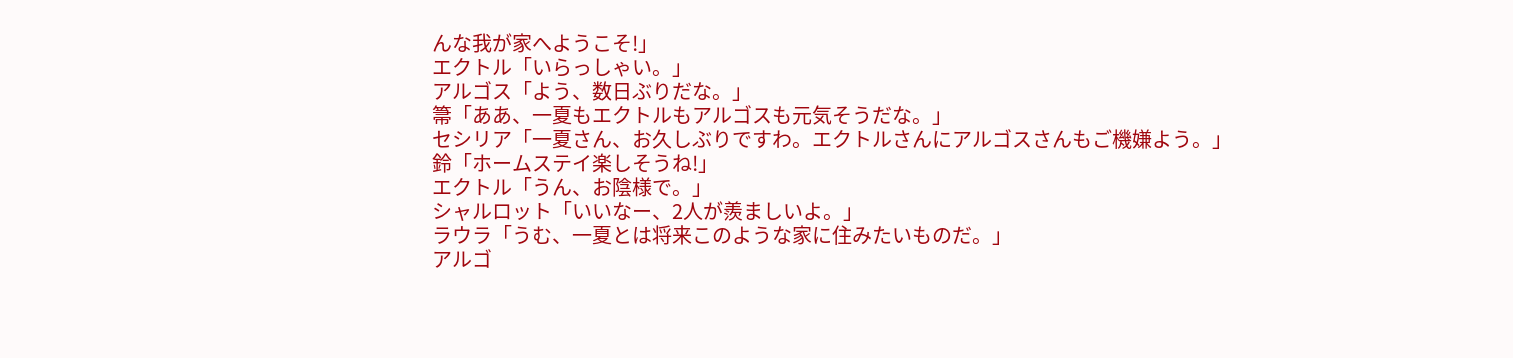んな我が家へようこそ!」
エクトル「いらっしゃい。」
アルゴス「よう、数日ぶりだな。」
箒「ああ、一夏もエクトルもアルゴスも元気そうだな。」
セシリア「一夏さん、お久しぶりですわ。エクトルさんにアルゴスさんもご機嫌よう。」
鈴「ホームステイ楽しそうね!」
エクトル「うん、お陰様で。」
シャルロット「いいなー、2人が羨ましいよ。」
ラウラ「うむ、一夏とは将来このような家に住みたいものだ。」
アルゴ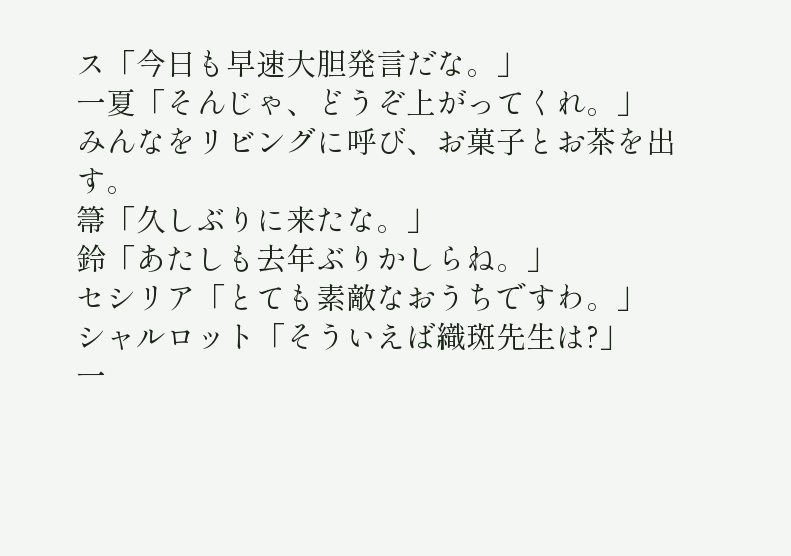ス「今日も早速大胆発言だな。」
一夏「そんじゃ、どうぞ上がってくれ。」
みんなをリビングに呼び、お菓子とお茶を出す。
箒「久しぶりに来たな。」
鈴「あたしも去年ぶりかしらね。」
セシリア「とても素敵なおうちですわ。」
シャルロット「そういえば織斑先生は?」
一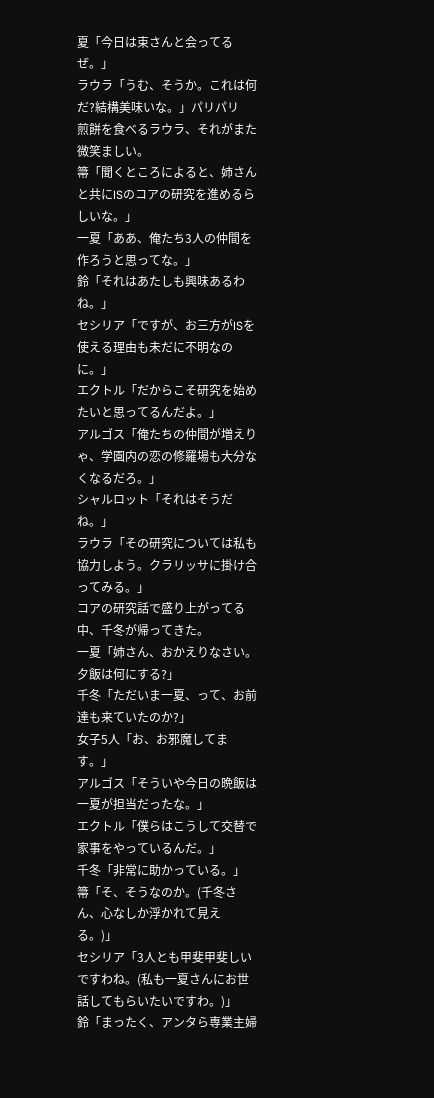夏「今日は束さんと会ってるぜ。」
ラウラ「うむ、そうか。これは何だ?結構美味いな。」パリパリ
煎餅を食べるラウラ、それがまた微笑ましい。
箒「聞くところによると、姉さんと共にISのコアの研究を進めるらしいな。」
一夏「ああ、俺たち3人の仲間を作ろうと思ってな。」
鈴「それはあたしも興味あるわね。」
セシリア「ですが、お三方がISを使える理由も未だに不明なのに。」
エクトル「だからこそ研究を始めたいと思ってるんだよ。」
アルゴス「俺たちの仲間が増えりゃ、学園内の恋の修羅場も大分なくなるだろ。」
シャルロット「それはそうだね。」
ラウラ「その研究については私も協力しよう。クラリッサに掛け合ってみる。」
コアの研究話で盛り上がってる中、千冬が帰ってきた。
一夏「姉さん、おかえりなさい。夕飯は何にする?」
千冬「ただいま一夏、って、お前達も来ていたのか?」
女子5人「お、お邪魔してます。」
アルゴス「そういや今日の晩飯は一夏が担当だったな。」
エクトル「僕らはこうして交替で家事をやっているんだ。」
千冬「非常に助かっている。」
箒「そ、そうなのか。(千冬さん、心なしか浮かれて見える。)」
セシリア「3人とも甲斐甲斐しいですわね。(私も一夏さんにお世話してもらいたいですわ。)」
鈴「まったく、アンタら専業主婦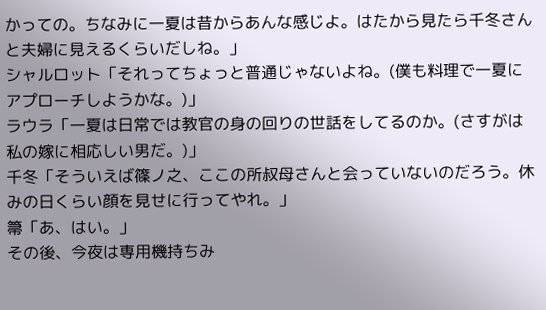かっての。ちなみに一夏は昔からあんな感じよ。はたから見たら千冬さんと夫婦に見えるくらいだしね。」
シャルロット「それってちょっと普通じゃないよね。(僕も料理で一夏にアプローチしようかな。)」
ラウラ「一夏は日常では教官の身の回りの世話をしてるのか。(さすがは私の嫁に相応しい男だ。)」
千冬「そういえば篠ノ之、ここの所叔母さんと会っていないのだろう。休みの日くらい顔を見せに行ってやれ。」
箒「あ、はい。」
その後、今夜は専用機持ちみ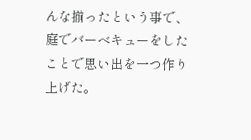んな揃ったという事で、庭でバーベキューをしたことで思い出を一つ作り上げた。